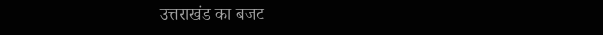उत्तराखंड का बजट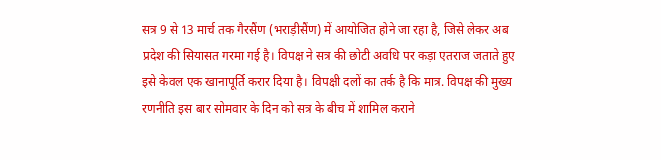सत्र 9 से 13 मार्च तक गैरसैंण (भराड़ीसैंण) में आयोजित होने जा रहा है, जिसे लेकर अब प्रदेश की सियासत गरमा गई है। विपक्ष ने सत्र की छोटी अवधि पर कड़ा एतराज जताते हुए इसे केवल एक खानापूर्ति करार दिया है। विपक्षी दलों का तर्क है कि मात्र. विपक्ष की मुख्य रणनीति इस बार सोमवार के दिन को सत्र के बीच में शामिल कराने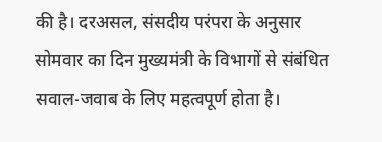की है। दरअसल, संसदीय परंपरा के अनुसार सोमवार का दिन मुख्यमंत्री के विभागों से संबंधित सवाल-जवाब के लिए महत्वपूर्ण होता है।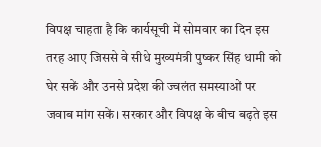विपक्ष चाहता है कि कार्यसूची में सोमवार का दिन इस तरह आए जिससे वे सीधे मुख्यमंत्री पुष्कर सिंह धामी को घेर सकें और उनसे प्रदेश की ज्वलंत समस्याओं पर जवाब मांग सकें। सरकार और विपक्ष के बीच बढ़ते इस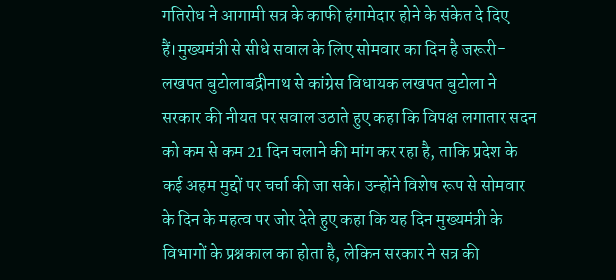गतिरोध ने आगामी सत्र के काफी हंगामेदार होने के संकेत दे दिए हैं।मुख्यमंत्री से सीधे सवाल के लिए सोमवार का दिन है जरूरी-लखपत बुटोलाबद्रीनाथ से कांग्रेस विधायक लखपत बुटोला ने सरकार की नीयत पर सवाल उठाते हुए कहा कि विपक्ष लगातार सदन को कम से कम 21 दिन चलाने की मांग कर रहा है, ताकि प्रदेश के कई अहम मुद्दों पर चर्चा की जा सके। उन्होंने विशेष रूप से सोमवार के दिन के महत्व पर जोर देते हुए कहा कि यह दिन मुख्यमंत्री के विभागों के प्रश्नकाल का होता है, लेकिन सरकार ने सत्र की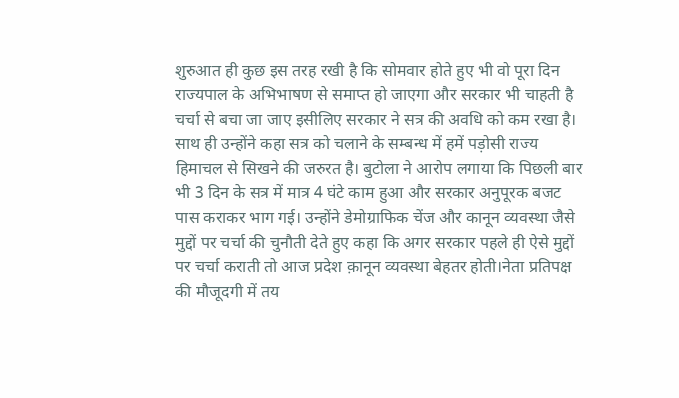शुरुआत ही कुछ इस तरह रखी है कि सोमवार होते हुए भी वो पूरा दिन राज्यपाल के अभिभाषण से समाप्त हो जाएगा और सरकार भी चाहती है चर्चा से बचा जा जाए इसीलिए सरकार ने सत्र की अवधि को कम रखा है। साथ ही उन्होंने कहा सत्र को चलाने के सम्बन्ध में हमें पड़ोसी राज्य हिमाचल से सिखने की जरुरत है। बुटोला ने आरोप लगाया कि पिछली बार भी 3 दिन के सत्र में मात्र 4 घंटे काम हुआ और सरकार अनुपूरक बजट पास कराकर भाग गई। उन्होंने डेमोग्राफिक चेंज और कानून व्यवस्था जैसे मुद्दों पर चर्चा की चुनौती देते हुए कहा कि अगर सरकार पहले ही ऐसे मुद्दों पर चर्चा कराती तो आज प्रदेश क़ानून व्यवस्था बेहतर होती।नेता प्रतिपक्ष की मौजूदगी में तय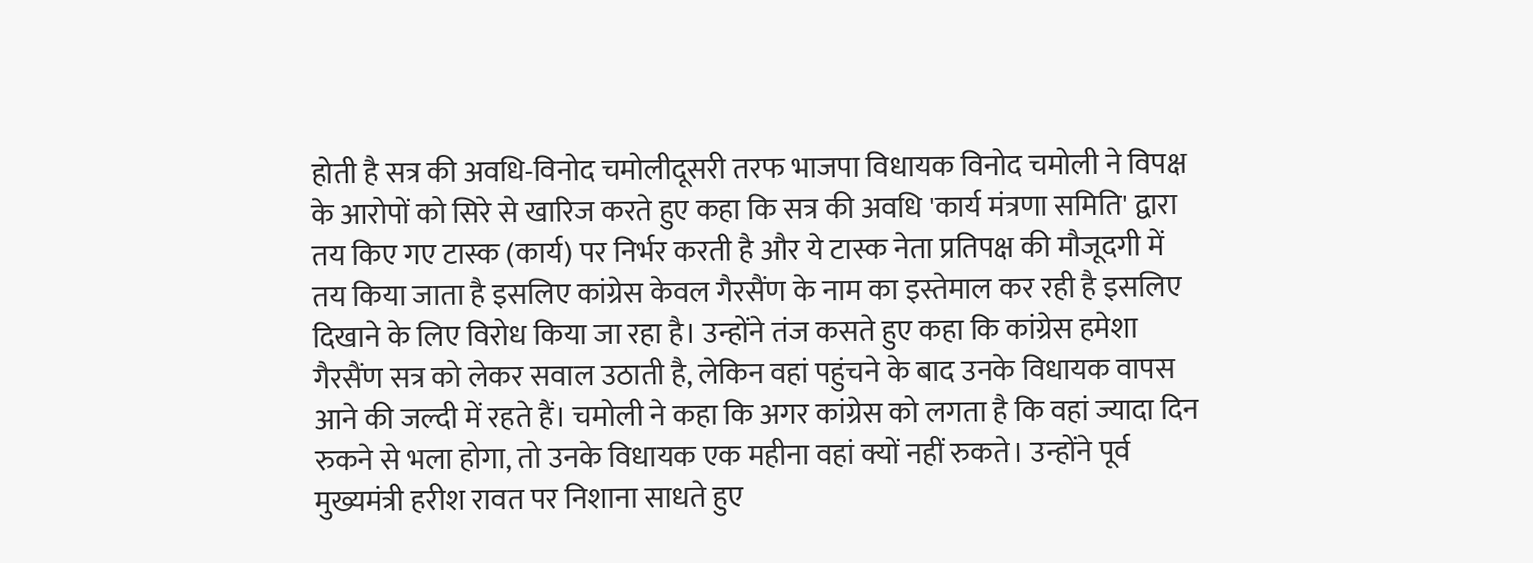होती है सत्र की अवधि-विनोद चमोलीदूसरी तरफ भाजपा विधायक विनोद चमोली ने विपक्ष के आरोपों को सिरे से खारिज करते हुए कहा कि सत्र की अवधि 'कार्य मंत्रणा समिति' द्वारा तय किए गए टास्क (कार्य) पर निर्भर करती है और ये टास्क नेता प्रतिपक्ष की मौजूदगी में तय किया जाता है इसलिए कांग्रेस केवल गैरसैंण के नाम का इस्तेमाल कर रही है इसलिए दिखाने के लिए विरोध किया जा रहा है। उन्होंने तंज कसते हुए कहा कि कांग्रेस हमेशा गैरसैंण सत्र को लेकर सवाल उठाती है, लेकिन वहां पहुंचने के बाद उनके विधायक वापस आने की जल्दी में रहते हैं। चमोली ने कहा कि अगर कांग्रेस को लगता है कि वहां ज्यादा दिन रुकने से भला होगा, तो उनके विधायक एक महीना वहां क्यों नहीं रुकते। उन्होंने पूर्व मुख्यमंत्री हरीश रावत पर निशाना साधते हुए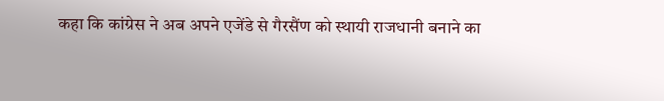कहा कि कांग्रेस ने अब अपने एजेंडे से गैरसैंण को स्थायी राजधानी बनाने का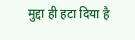मुद्दा ही हटा दिया है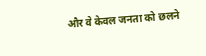और वे केवल जनता को छलने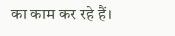का काम कर रहे हैं।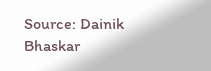Source: Dainik Bhaskar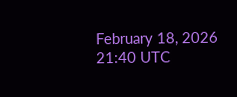February 18, 2026 21:40 UTC